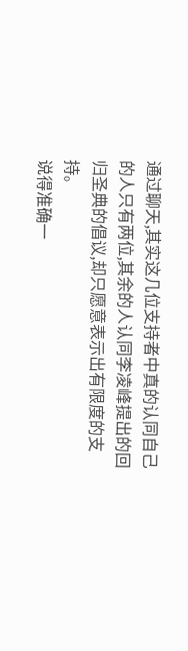通过聊天,其实这几位支持者中真的认同自己的人只有两位,其余的人认同李凌峰提出的回归圣典的倡议,却只愿意表示出有限度的支持。
说得准确一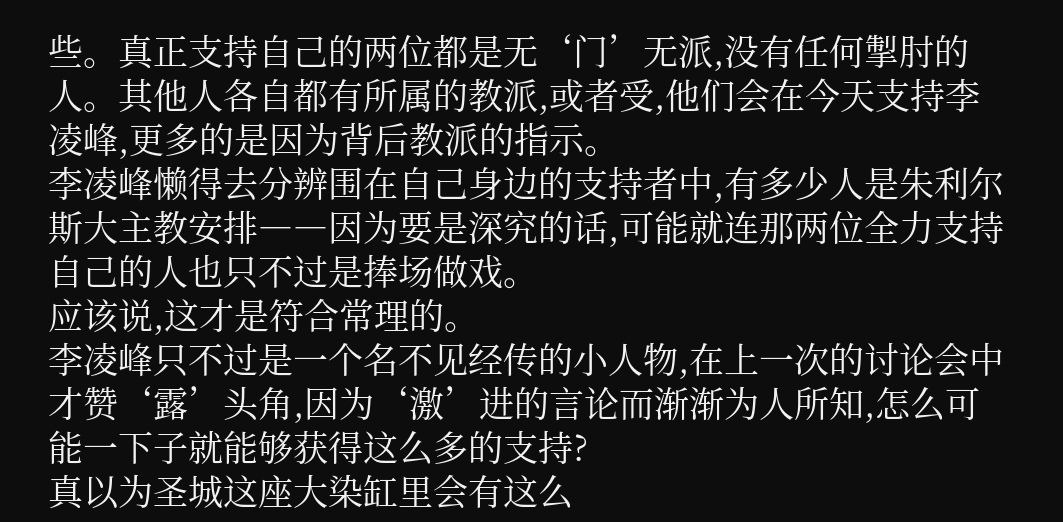些。真正支持自己的两位都是无‘门’无派,没有任何掣肘的人。其他人各自都有所属的教派,或者受,他们会在今天支持李凌峰,更多的是因为背后教派的指示。
李凌峰懒得去分辨围在自己身边的支持者中,有多少人是朱利尔斯大主教安排――因为要是深究的话,可能就连那两位全力支持自己的人也只不过是捧场做戏。
应该说,这才是符合常理的。
李凌峰只不过是一个名不见经传的小人物,在上一次的讨论会中才赞‘露’头角,因为‘激’进的言论而渐渐为人所知,怎么可能一下子就能够获得这么多的支持?
真以为圣城这座大染缸里会有这么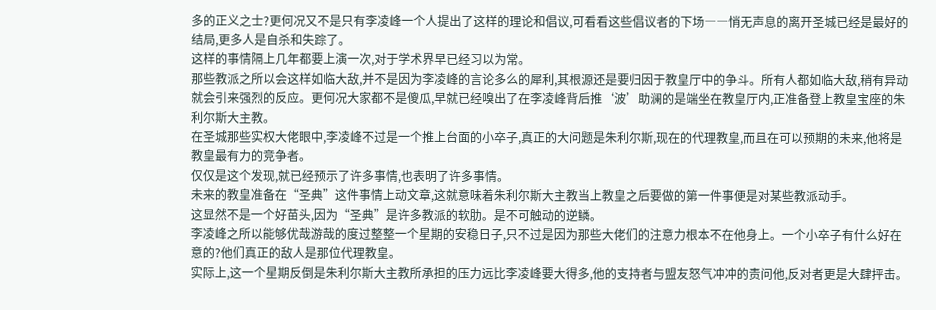多的正义之士?更何况又不是只有李凌峰一个人提出了这样的理论和倡议,可看看这些倡议者的下场――悄无声息的离开圣城已经是最好的结局,更多人是自杀和失踪了。
这样的事情隔上几年都要上演一次,对于学术界早已经习以为常。
那些教派之所以会这样如临大敌,并不是因为李凌峰的言论多么的犀利,其根源还是要归因于教皇厅中的争斗。所有人都如临大敌,稍有异动就会引来强烈的反应。更何况大家都不是傻瓜,早就已经嗅出了在李凌峰背后推‘波’助澜的是端坐在教皇厅内,正准备登上教皇宝座的朱利尔斯大主教。
在圣城那些实权大佬眼中,李凌峰不过是一个推上台面的小卒子,真正的大问题是朱利尔斯,现在的代理教皇,而且在可以预期的未来,他将是教皇最有力的竞争者。
仅仅是这个发现,就已经预示了许多事情,也表明了许多事情。
未来的教皇准备在“圣典”这件事情上动文章,这就意味着朱利尔斯大主教当上教皇之后要做的第一件事便是对某些教派动手。
这显然不是一个好苗头,因为“圣典”是许多教派的软肋。是不可触动的逆鳞。
李凌峰之所以能够优哉游哉的度过整整一个星期的安稳日子,只不过是因为那些大佬们的注意力根本不在他身上。一个小卒子有什么好在意的?他们真正的敌人是那位代理教皇。
实际上,这一个星期反倒是朱利尔斯大主教所承担的压力远比李凌峰要大得多,他的支持者与盟友怒气冲冲的责问他,反对者更是大肆抨击。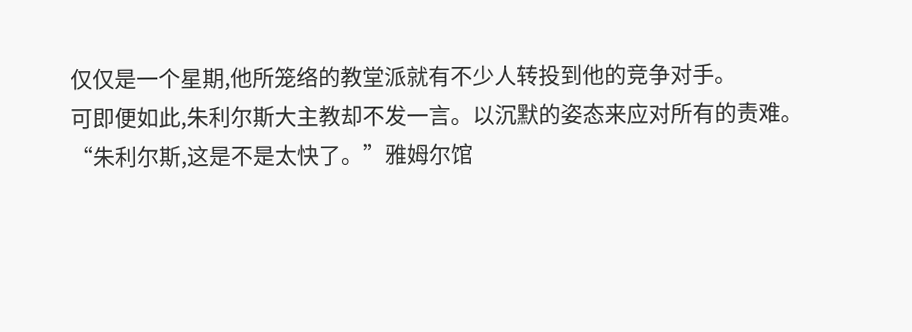仅仅是一个星期,他所笼络的教堂派就有不少人转投到他的竞争对手。
可即便如此,朱利尔斯大主教却不发一言。以沉默的姿态来应对所有的责难。
“朱利尔斯,这是不是太快了。”雅姆尔馆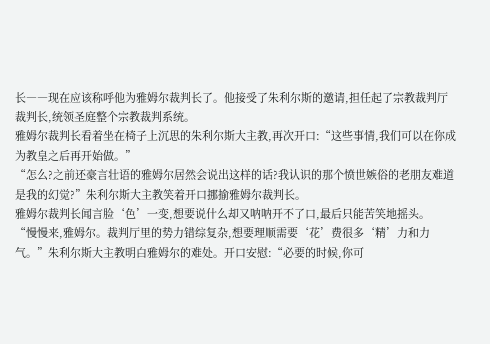长――现在应该称呼他为雅姆尔裁判长了。他接受了朱利尔斯的邀请,担任起了宗教裁判厅裁判长,统领圣庭整个宗教裁判系统。
雅姆尔裁判长看着坐在椅子上沉思的朱利尔斯大主教,再次开口:“这些事情,我们可以在你成为教皇之后再开始做。”
“怎么?之前还豪言壮语的雅姆尔居然会说出这样的话?我认识的那个愤世嫉俗的老朋友难道是我的幻觉?”朱利尔斯大主教笑着开口挪揄雅姆尔裁判长。
雅姆尔裁判长闻言脸‘色’一变,想要说什么却又呐呐开不了口,最后只能苦笑地摇头。
“慢慢来,雅姆尔。裁判厅里的势力错综复杂,想要理顺需要‘花’费很多‘精’力和力气。”朱利尔斯大主教明白雅姆尔的难处。开口安慰:“必要的时候,你可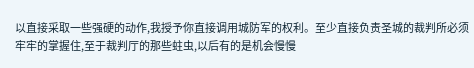以直接采取一些强硬的动作,我授予你直接调用城防军的权利。至少直接负责圣城的裁判所必须牢牢的掌握住,至于裁判厅的那些蛀虫,以后有的是机会慢慢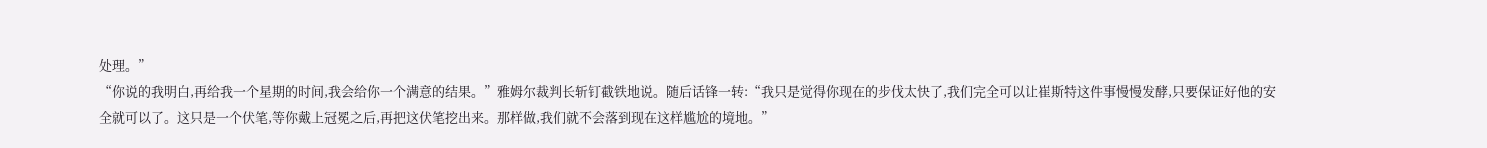处理。”
“你说的我明白,再给我一个星期的时间,我会给你一个满意的结果。”雅姆尔裁判长斩钉截铁地说。随后话锋一转:“我只是觉得你现在的步伐太快了,我们完全可以让崔斯特这件事慢慢发酵,只要保证好他的安全就可以了。这只是一个伏笔,等你戴上冠冕之后,再把这伏笔挖出来。那样做,我们就不会落到现在这样尴尬的境地。”